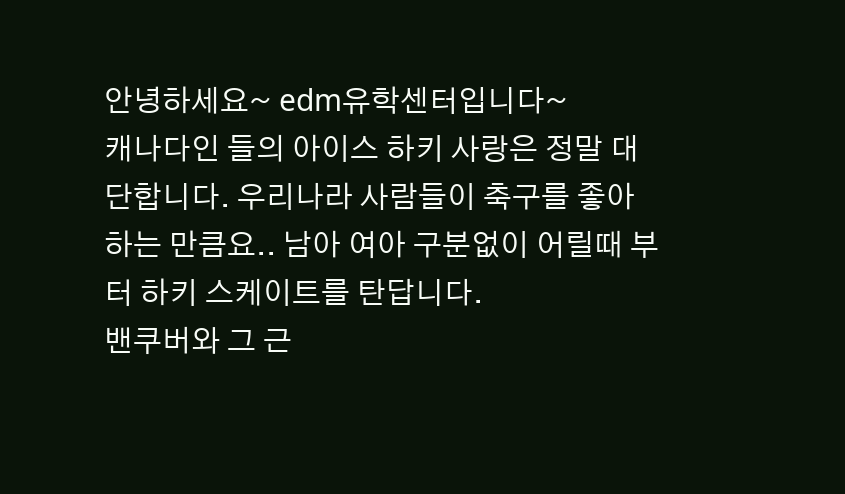안녕하세요~ edm유학센터입니다~
캐나다인 들의 아이스 하키 사랑은 정말 대단합니다. 우리나라 사람들이 축구를 좋아하는 만큼요.. 남아 여아 구분없이 어릴때 부터 하키 스케이트를 탄답니다.
밴쿠버와 그 근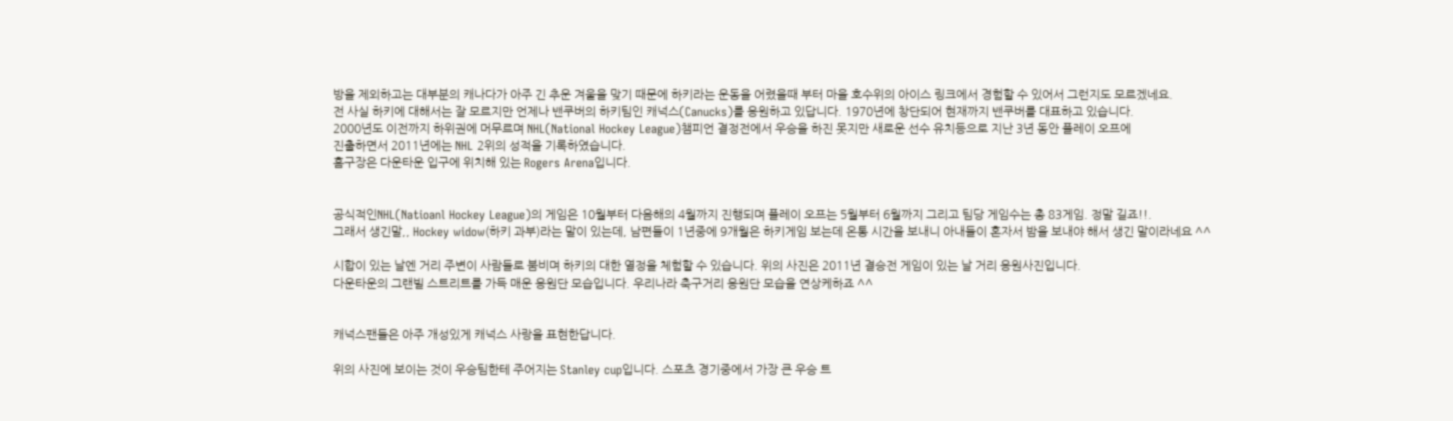방을 제외하고는 대부분의 캐나다가 아주 긴 추운 겨울을 맞기 때문에 하키라는 운동을 어렸을때 부터 마을 호수위의 아이스 링크에서 경험할 수 있어서 그런지도 모르겠네요.
전 사실 하키에 대해서는 잘 모르지만 언제나 밴쿠버의 하키팀인 캐넉스(Canucks)를 응원하고 있답니다. 1970년에 창단되어 현재까지 밴쿠버를 대표하고 있습니다.
2000년도 이전까지 하위권에 머무르며 NHL(National Hockey League)챔피언 결정전에서 우승을 하진 못지만 새로운 선수 유치등으로 지난 3년 동안 플레이 오프에
진출하면서 2011년에는 NHL 2위의 성적을 기록하였습니다.
홈구장은 다운타운 입구에 위치해 있는 Rogers Arena입니다.


공식적인NHL(Natioanl Hockey League)의 게임은 10월부터 다음해의 4월까지 진행되며 플레이 오프는 5월부터 6월까지 그리고 팀당 게임수는 총 83게임. 정말 길죠!!.
그래서 생긴말,, Hockey widow(하키 과부)라는 말이 있는데, 남편들이 1년중에 9개월은 하키게임 보는데 온통 시간을 보내니 아내들이 혼자서 밤을 보내야 해서 생긴 말이라네요 ^^

시합이 있는 날엔 거리 주변이 사람들로 붐비며 하키의 대한 열정을 체험할 수 있습니다. 위의 사진은 2011년 결승전 게임이 있는 날 거리 응원사진입니다.
다운타운의 그랜빌 스트리트를 가득 매운 응원단 모습입니다. 우리나라 축구거리 응원단 모습을 연상케하죠 ^^


캐넉스팬들은 아주 개성있게 캐넉스 사랑을 표현한답니다.

위의 사진에 보이는 것이 우승팀한테 주어지는 Stanley cup입니다. 스포츠 경기중에서 가장 큰 우승 트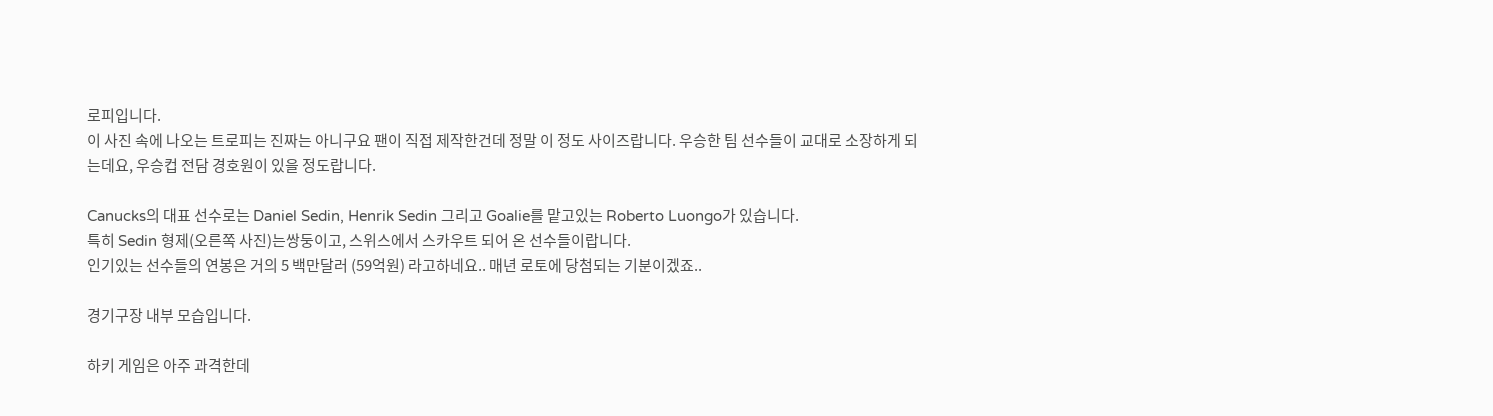로피입니다.
이 사진 속에 나오는 트로피는 진짜는 아니구요 팬이 직접 제작한건데 정말 이 정도 사이즈랍니다. 우승한 팀 선수들이 교대로 소장하게 되는데요, 우승컵 전담 경호원이 있을 정도랍니다.

Canucks의 대표 선수로는 Daniel Sedin, Henrik Sedin 그리고 Goalie를 맡고있는 Roberto Luongo가 있습니다.
특히 Sedin 형제(오른쪽 사진)는쌍둥이고, 스위스에서 스카우트 되어 온 선수들이랍니다.
인기있는 선수들의 연봉은 거의 5 백만달러 (59억원) 라고하네요.. 매년 로토에 당첨되는 기분이겠죠..

경기구장 내부 모습입니다.

하키 게임은 아주 과격한데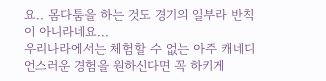요.. 몸다툼을 하는 것도 경기의 일부라 반칙이 아니라네요...
우리나라에서는 체험할 수 없는 아주 캐네디언스러운 경험을 원하신다면 꼭 하키게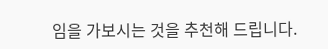임을 가보시는 것을 추천해 드립니다.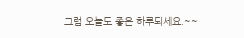그럼 오늘도 좋은 하루되세요.~~